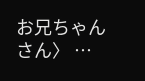お兄ちゃんさん〉 …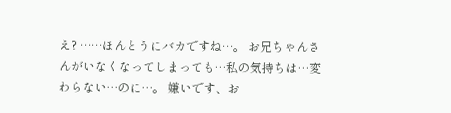え? ……ほんとうにバカですね…。 お兄ちゃんさんがいなくなってしまっても…私の気持ちは…変わらない…のに…。 嫌いです、お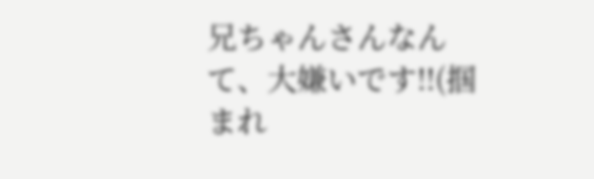兄ちゃんさんなんて、大嫌いです!!(掴まれ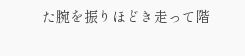た腕を振りほどき走って階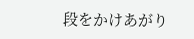段をかけあがり